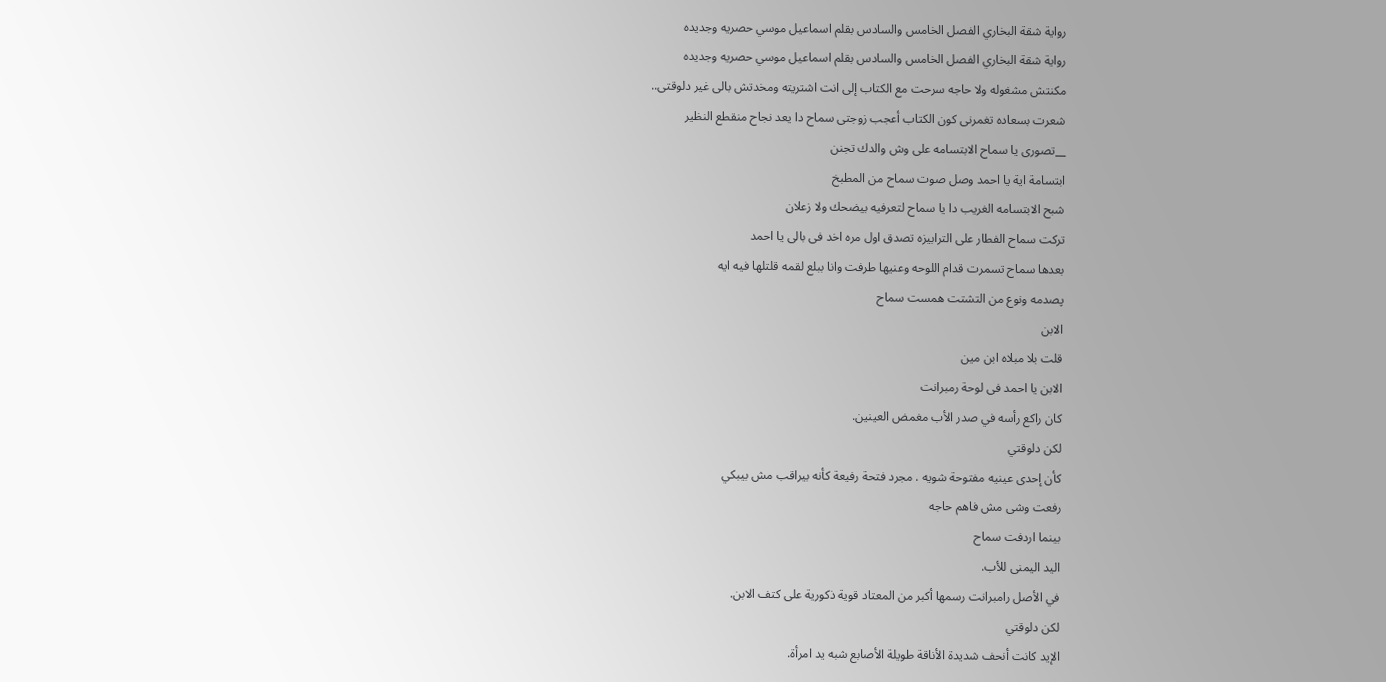رواية شقة البخاري الفصل الخامس والسادس بقلم اسماعيل موسي حصريه وجديده
رواية شقة البخاري الفصل الخامس والسادس بقلم اسماعيل موسي حصريه وجديده
مكنتش مشغوله ولا حاجه سرحت مع الكتاب إلى انت اشتريته ومخدتش بالى غير دلوقتى..
شعرت بسعاده تغمرنى كون الكتاب أعجب زوجتى سماح دا يعد نجاح منقطع النظير
__تصورى يا سماح الابتسامه على وش والدك تجنن
ابتسامة اية يا احمد وصل صوت سماح من المطبخ
شبح الابتسامه الغريب دا يا سماح لتعرفيه بيضحك ولا زعلان
تركت سماح الفطار على الترابيزه تصدق اول مره اخد فى بالى يا احمد
بعدها سماح تسمرت قدام اللوحه وعنيها طرفت وانا ببلع لقمه قلتلها فيه ايه
پصدمه ونوع من التشتت همست سماح
الابن
قلت بلا مبلاه ابن مين
الابن يا احمد فى لوحة رمبرانت
كان راكع رأسه في صدر الأب مغمض العينين.
لكن دلوقتي
كأن إحدى عينيه مفتوحة شويه . مجرد فتحة رفيعة كأنه بيراقب مش بيبكي
رفعت وشى مش فاهم حاجه
بينما اردفت سماح
اليد اليمنى للأب.
في الأصل رامبرانت رسمها أكبر من المعتاد قوية ذكورية على كتف الابن.
لكن دلوقتي
الإيد كانت أنحف شديدة الأناقة طويلة الأصابع شبه يد امرأة.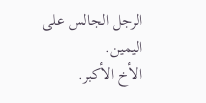الرجل الجالس على اليمين.
الأخ الأكبر.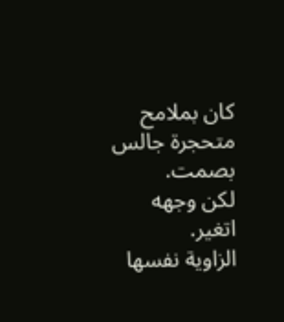كان بملامح متحجرة جالس بصمت.
لكن وجهه اتغير.
الزاوية نفسها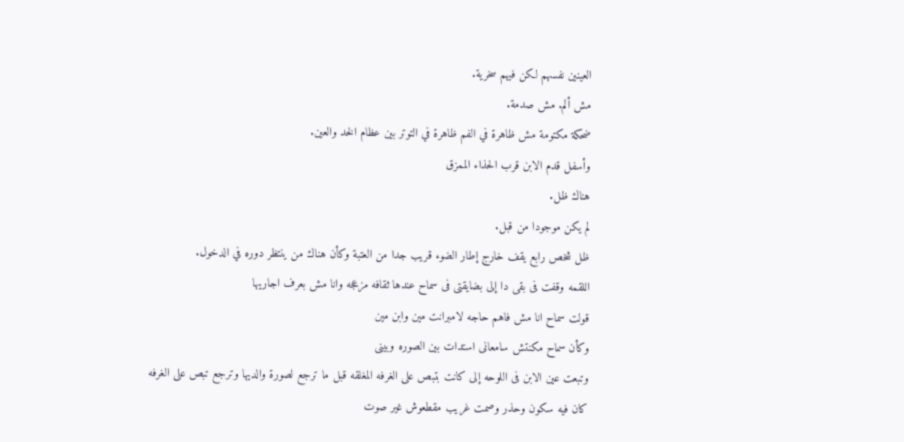العينين نفسهم لكن فيهم سخرية.
مش ألم. مش صدمة.
ضحكة مكتومة مش ظاهرة في الفم ظاهرة في التوتر بين عظام الخد والعين.
وأسفل قدم الابن قرب الحذاء الممزق
هناك ظل.
لم يكن موجودا من قبل.
ظل شخص رابع يقف خارج إطار الضوء قريب جدا من العتبة وكأن هناك من ينتظر دوره في الدخول.
اللقمه وقفت فى بقى دا إلى بضايقتى فى سماح عندها ثقافه مزعجه وانا مش بعرف اجاريها
قولت سماح انا مش فاهم حاجه لامبرانت مين وابن مين
وكأن سماح مكنتش سامعانى استدات بين الصوره وبينى
وتبعت عين الابن فى اللوحه إلى كانت بتبص على الغرفه المغلقه قبل ما ترجع لصورة والديها وترجع تبص على الغرفه
كان فيه سكون وحذر وصمت غريب مقطعوش غير صوت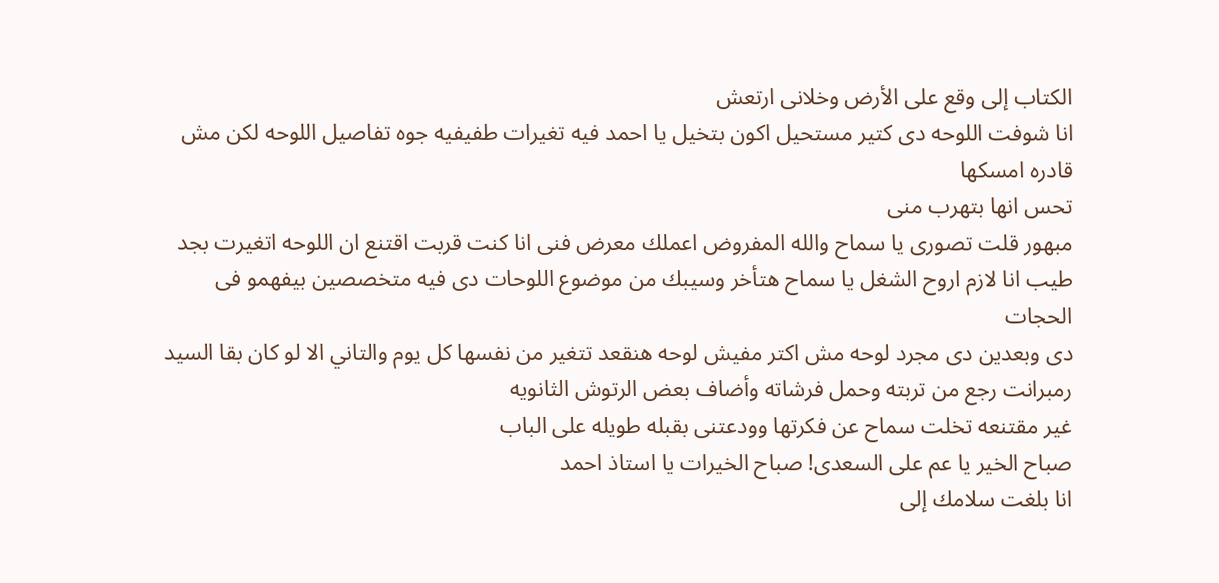الكتاب إلى وقع على الأرض وخلانى ارتعش
انا شوفت اللوحه دى كتير مستحيل اكون بتخيل يا احمد فيه تغيرات طفيفيه جوه تفاصيل اللوحه لكن مش قادره امسكها
تحس انها بتهرب منى
مبهور قلت تصورى يا سماح والله المفروض اعملك معرض فنى انا كنت قربت اقتنع ان اللوحه اتغيرت بجد
طيب انا لازم اروح الشغل يا سماح هتأخر وسيبك من موضوع اللوحات دى فيه متخصصين بيفهمو فى الحجات
دى وبعدين دى مجرد لوحه مش اكتر مفيش لوحه هنقعد تتغير من نفسها كل يوم والتاني الا لو كان بقا السيد رمبرانت رجع من تربته وحمل فرشاته وأضاف بعض الرتوش الثانويه
غير مقتنعه تخلت سماح عن فكرتها وودعتنى بقبله طويله على الباب
صباح الخير يا عم على السعدى! صباح الخيرات يا استاذ احمد
انا بلغت سلامك إلى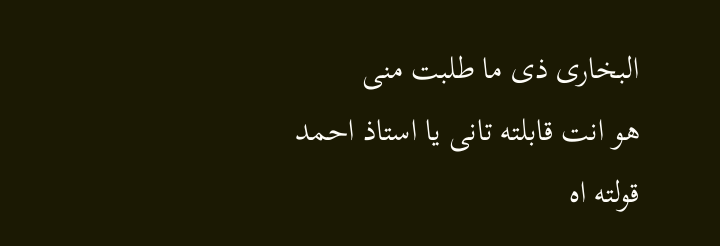البخارى ذى ما طلبت منى
هو انت قابلته تانى يا استاذ احمد
قولته اه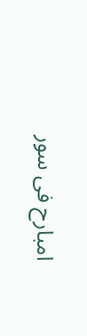امبارح فى سور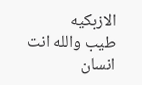الازبكيه
طيب والله انت انسان